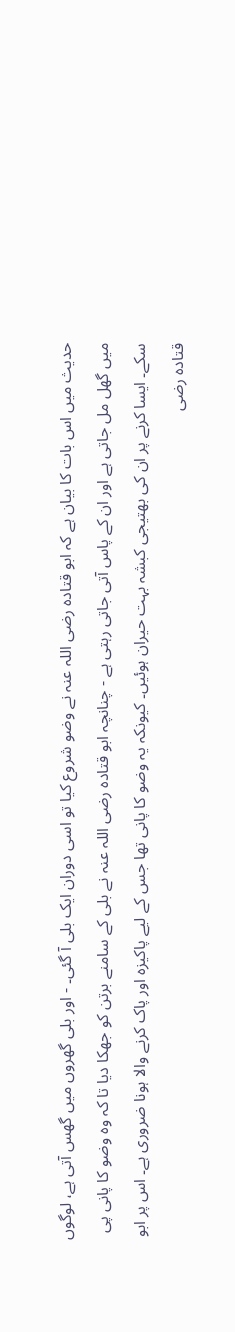حدیث میں اس بات کا بیان ہے کہ ابو قتادہ رضی اللہ عنہ نے وضو شروع کیا تو اسی دوران ایک بلی آ گئی۔ - اور بلی گھروں میں گھس آتی ہے، لوگوں میں گھل مل جاتی ہے اور ان کے پاس آتی جاتی رہتی ہے - چنانچہ ابو قتادہ رضی اللہ عنہ نے بلی کے سامنے برتن کو جھکا دیا تا کہ وہ وضو کا پانی پی سکے۔ ایسا کرنے پر ان کی بھتیجی کبشہ بہت حیران ہوئیں۔ کیونکہ یہ وضو کا پانی تھا جس کے لیے پاکیزہ اور پاک کرنے والا ہونا ضروری ہے۔ اس پر ابو قتادہ رضی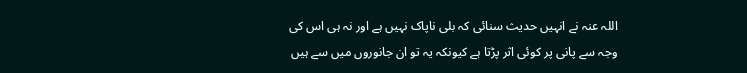اللہ عنہ نے انہیں حدیث سنائی کہ بلی ناپاک نہیں ہے اور نہ ہی اس کی وجہ سے پانی پر کوئی اثر پڑتا ہے کیونکہ یہ تو ان جانوروں میں سے ہیں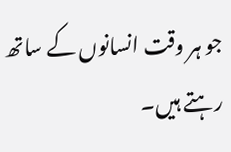جو ہر وقت انسانوں کے ساتھ رہتے ہیں۔